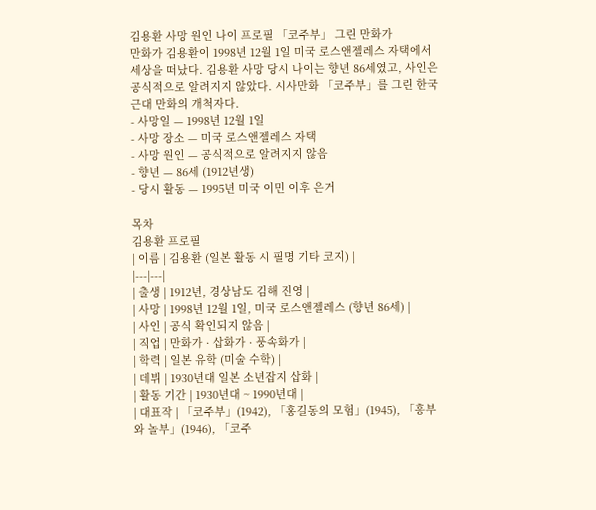김용환 사망 원인 나이 프로필 「코주부」 그린 만화가
만화가 김용환이 1998년 12월 1일 미국 로스앤젤레스 자택에서 세상을 떠났다. 김용환 사망 당시 나이는 향년 86세였고, 사인은 공식적으로 알려지지 않았다. 시사만화 「코주부」를 그린 한국 근대 만화의 개척자다.
- 사망일 — 1998년 12월 1일
- 사망 장소 — 미국 로스앤젤레스 자택
- 사망 원인 — 공식적으로 알려지지 않음
- 향년 — 86세 (1912년생)
- 당시 활동 — 1995년 미국 이민 이후 은거

목차
김용환 프로필
| 이름 | 김용환 (일본 활동 시 필명 기타 코지) |
|---|---|
| 출생 | 1912년, 경상남도 김해 진영 |
| 사망 | 1998년 12월 1일, 미국 로스앤젤레스 (향년 86세) |
| 사인 | 공식 확인되지 않음 |
| 직업 | 만화가 · 삽화가 · 풍속화가 |
| 학력 | 일본 유학 (미술 수학) |
| 데뷔 | 1930년대 일본 소년잡지 삽화 |
| 활동 기간 | 1930년대 ~ 1990년대 |
| 대표작 | 「코주부」(1942), 「홍길동의 모험」(1945), 「흥부와 놀부」(1946), 「코주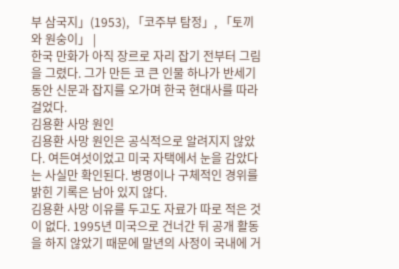부 삼국지」(1953), 「코주부 탐정」, 「토끼와 원숭이」 |
한국 만화가 아직 장르로 자리 잡기 전부터 그림을 그렸다. 그가 만든 코 큰 인물 하나가 반세기 동안 신문과 잡지를 오가며 한국 현대사를 따라 걸었다.
김용환 사망 원인
김용환 사망 원인은 공식적으로 알려지지 않았다. 여든여섯이었고 미국 자택에서 눈을 감았다는 사실만 확인된다. 병명이나 구체적인 경위를 밝힌 기록은 남아 있지 않다.
김용환 사망 이유를 두고도 자료가 따로 적은 것이 없다. 1995년 미국으로 건너간 뒤 공개 활동을 하지 않았기 때문에 말년의 사정이 국내에 거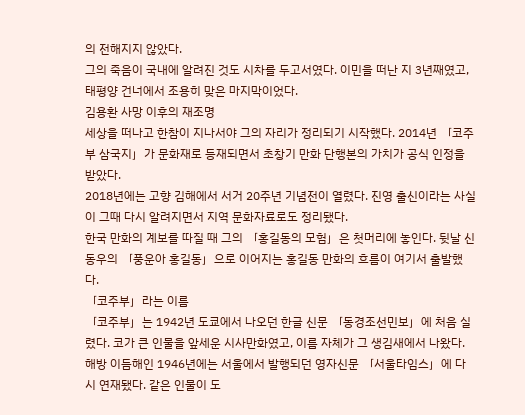의 전해지지 않았다.
그의 죽음이 국내에 알려진 것도 시차를 두고서였다. 이민을 떠난 지 3년째였고, 태평양 건너에서 조용히 맞은 마지막이었다.
김용환 사망 이후의 재조명
세상을 떠나고 한참이 지나서야 그의 자리가 정리되기 시작했다. 2014년 「코주부 삼국지」가 문화재로 등재되면서 초창기 만화 단행본의 가치가 공식 인정을 받았다.
2018년에는 고향 김해에서 서거 20주년 기념전이 열렸다. 진영 출신이라는 사실이 그때 다시 알려지면서 지역 문화자료로도 정리됐다.
한국 만화의 계보를 따질 때 그의 「홍길동의 모험」은 첫머리에 놓인다. 뒷날 신동우의 「풍운아 홍길동」으로 이어지는 홍길동 만화의 흐름이 여기서 출발했다.
「코주부」라는 이름
「코주부」는 1942년 도쿄에서 나오던 한글 신문 「동경조선민보」에 처음 실렸다. 코가 큰 인물을 앞세운 시사만화였고, 이름 자체가 그 생김새에서 나왔다.
해방 이듬해인 1946년에는 서울에서 발행되던 영자신문 「서울타임스」에 다시 연재됐다. 같은 인물이 도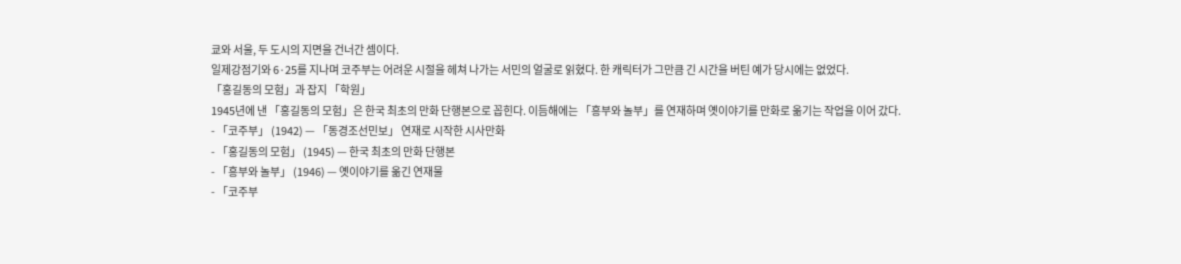쿄와 서울, 두 도시의 지면을 건너간 셈이다.
일제강점기와 6·25를 지나며 코주부는 어려운 시절을 헤쳐 나가는 서민의 얼굴로 읽혔다. 한 캐릭터가 그만큼 긴 시간을 버틴 예가 당시에는 없었다.
「홍길동의 모험」과 잡지 「학원」
1945년에 낸 「홍길동의 모험」은 한국 최초의 만화 단행본으로 꼽힌다. 이듬해에는 「흥부와 놀부」를 연재하며 옛이야기를 만화로 옮기는 작업을 이어 갔다.
- 「코주부」 (1942) — 「동경조선민보」 연재로 시작한 시사만화
- 「홍길동의 모험」 (1945) — 한국 최초의 만화 단행본
- 「흥부와 놀부」 (1946) — 옛이야기를 옮긴 연재물
- 「코주부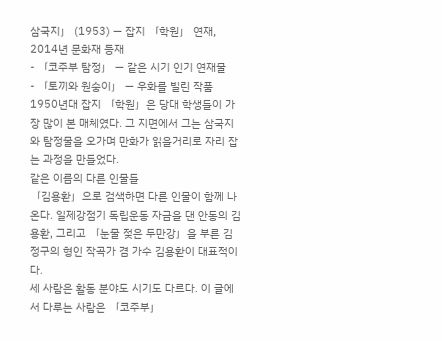삼국지」 (1953) — 잡지 「학원」 연재, 2014년 문화재 등재
- 「코주부 탐정」 — 같은 시기 인기 연재물
- 「토끼와 원숭이」 — 우화를 빌린 작품
1950년대 잡지 「학원」은 당대 학생들이 가장 많이 본 매체였다. 그 지면에서 그는 삼국지와 탐정물을 오가며 만화가 읽을거리로 자리 잡는 과정을 만들었다.
같은 이름의 다른 인물들
「김용환」으로 검색하면 다른 인물이 함께 나온다. 일제강점기 독립운동 자금을 댄 안동의 김용환, 그리고 「눈물 젖은 두만강」을 부른 김정구의 형인 작곡가 겸 가수 김용환이 대표적이다.
세 사람은 활동 분야도 시기도 다르다. 이 글에서 다루는 사람은 「코주부」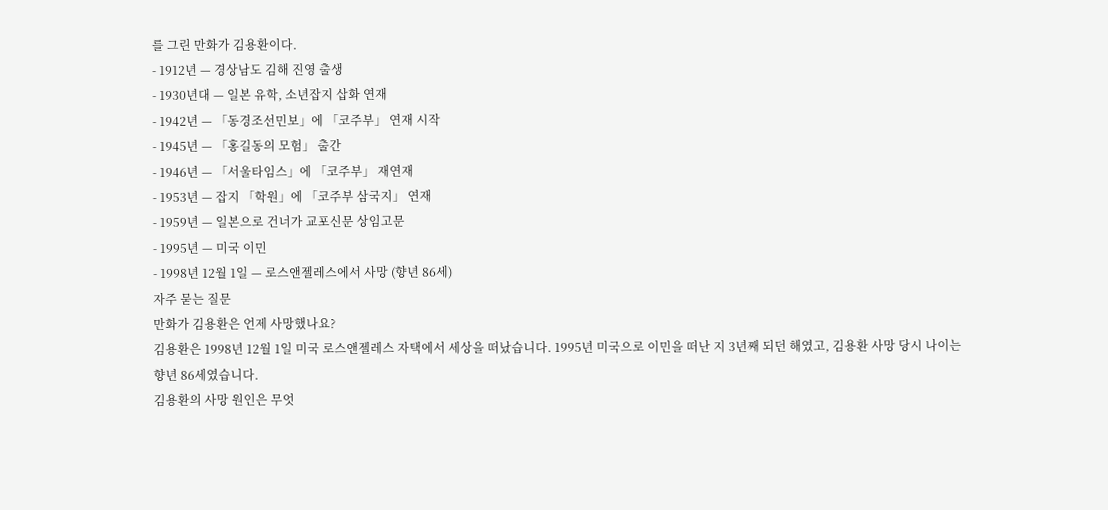를 그린 만화가 김용환이다.
- 1912년 — 경상남도 김해 진영 출생
- 1930년대 — 일본 유학, 소년잡지 삽화 연재
- 1942년 — 「동경조선민보」에 「코주부」 연재 시작
- 1945년 — 「홍길동의 모험」 출간
- 1946년 — 「서울타임스」에 「코주부」 재연재
- 1953년 — 잡지 「학원」에 「코주부 삼국지」 연재
- 1959년 — 일본으로 건너가 교포신문 상임고문
- 1995년 — 미국 이민
- 1998년 12월 1일 — 로스앤젤레스에서 사망 (향년 86세)
자주 묻는 질문
만화가 김용환은 언제 사망했나요?
김용환은 1998년 12월 1일 미국 로스앤젤레스 자택에서 세상을 떠났습니다. 1995년 미국으로 이민을 떠난 지 3년째 되던 해였고, 김용환 사망 당시 나이는 향년 86세였습니다.
김용환의 사망 원인은 무엇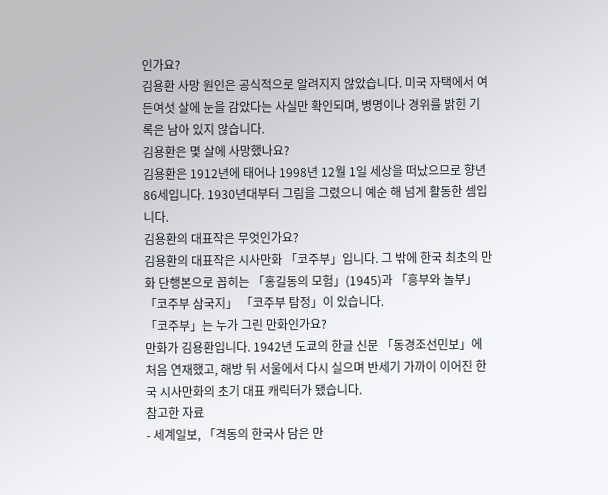인가요?
김용환 사망 원인은 공식적으로 알려지지 않았습니다. 미국 자택에서 여든여섯 살에 눈을 감았다는 사실만 확인되며, 병명이나 경위를 밝힌 기록은 남아 있지 않습니다.
김용환은 몇 살에 사망했나요?
김용환은 1912년에 태어나 1998년 12월 1일 세상을 떠났으므로 향년 86세입니다. 1930년대부터 그림을 그렸으니 예순 해 넘게 활동한 셈입니다.
김용환의 대표작은 무엇인가요?
김용환의 대표작은 시사만화 「코주부」입니다. 그 밖에 한국 최초의 만화 단행본으로 꼽히는 「홍길동의 모험」(1945)과 「흥부와 놀부」 「코주부 삼국지」 「코주부 탐정」이 있습니다.
「코주부」는 누가 그린 만화인가요?
만화가 김용환입니다. 1942년 도쿄의 한글 신문 「동경조선민보」에 처음 연재했고, 해방 뒤 서울에서 다시 실으며 반세기 가까이 이어진 한국 시사만화의 초기 대표 캐릭터가 됐습니다.
참고한 자료
- 세계일보, 「격동의 한국사 담은 만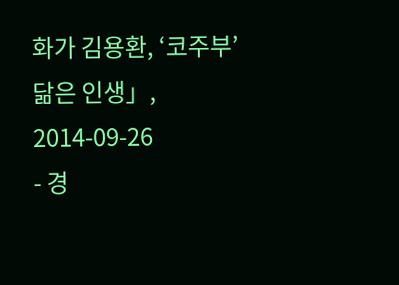화가 김용환, ‘코주부’ 닮은 인생」, 2014-09-26
- 경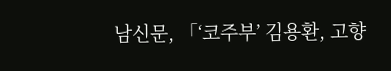남신문, 「‘코주부’ 김용환, 고향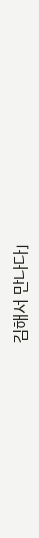김해서 만나다」